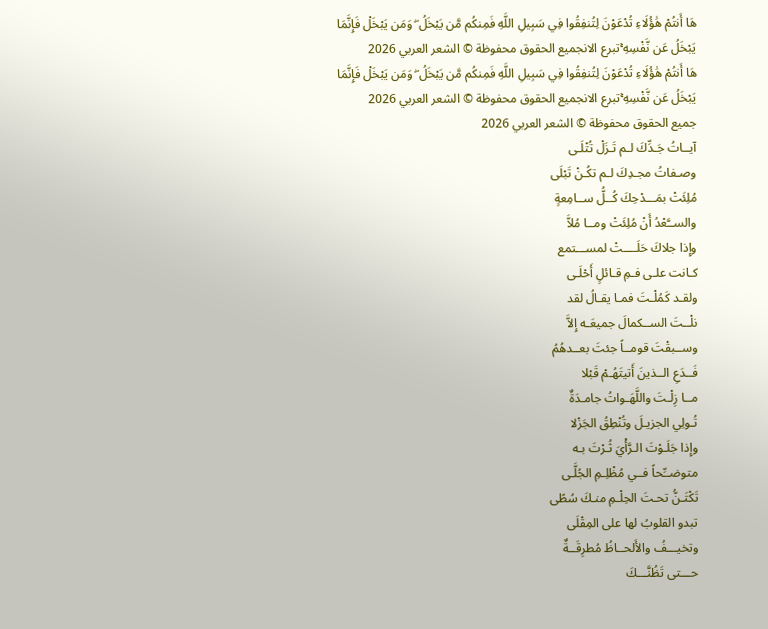هَا أَنتُمْ هَٰؤُلَاءِ تُدْعَوْنَ لِتُنفِقُوا فِي سَبِيلِ اللَّهِ فَمِنكُم مَّن يَبْخَلُ ۖ وَمَن يَبْخَلْ فَإِنَّمَا يَبْخَلُ عَن نَّفْسِهِ ۚتبرع الانجميع الحقوق محفوظة © الشعر العربي 2026
هَا أَنتُمْ هَٰؤُلَاءِ تُدْعَوْنَ لِتُنفِقُوا فِي سَبِيلِ اللَّهِ فَمِنكُم مَّن يَبْخَلُ ۖ وَمَن يَبْخَلْ فَإِنَّمَا يَبْخَلُ عَن نَّفْسِهِ ۚتبرع الانجميع الحقوق محفوظة © الشعر العربي 2026
جميع الحقوق محفوظة © الشعر العربي 2026
آيــاتُ جَـدِّكَ لـم تَـزَلْ تُتْلَـى
وصـفاتُ مجـدِكَ لـم تكُـنْ تَبْلَى
مُلِئَتْ بمَـــدْحِكَ كُــلُّ ســامِعةٍ
والســَّعْدُ أَنْ مُلِئَتْ ومــا مُلاَّ
وإِذا جلاكَ حَلَــــتْ لمســـتمع
كـانت علـى فـمِ قـائلٍ أَحْلَـى
ولقـد كَمُلْـتَ فمـا يقـالُ لقد
نلْــتَ الســكمالَ جميعَـه إِلاَّ
وســبقْتَ قومــاً جئتَ بعــدهُمُ
فَــدَعِ الــذينَ أَتيتَهُـمْ قَبْلا
مــا زِلْـتَ واللَّهَـواتُ جامـدَةٌ
تُـولِي الجزيـلَ وتُنْطِقُ الجَزْلا
وإِذا جَلَـوْتَ الـرَّأْيَ ثُـرْتَ بـه
متوضــِّحاً فــي مُظْلِـمِ الجُلَّـى
تَكْتَـنُّ تحـتَ الحِلْـمِ منـكَ سُطًى
تبدو القلوبُ لها على المِقْلَى
وتخيـــفُ والأَلحــاظُ مُطرِقَــةٌ
حـــتى تَظُنَّـــكَ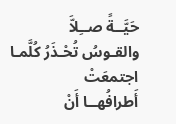حَيَّــةً صــِلاَّ
والقـوسُ تُحْـذَرُ كُلَّمـا اجتمعَتْ
أَطرافُهــا أَنْ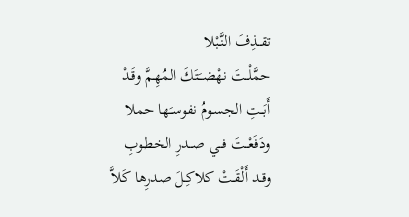تقــذِفَ النَّبْلا
حمَّلْــتَ نهْضــَتَكَ المُهِـمَّ وقَـدْ
أَبَــتِ الجسـومُ نفوسـَها حملا
ودَفَعْــتَ فــي صــدرِ الخطـوبِ
وقـد أَلْقَـتْ كلاكِـلَ صدرِها كَلاَّ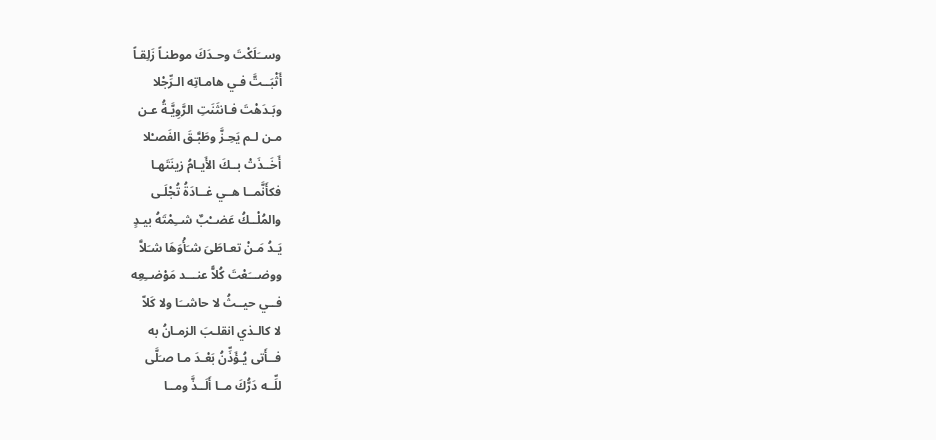وســَلَكْتَ وحـدَكَ موطنـاً زَلِقـاً
أَثْبَــتَّ فـي هامـاتِه الـرِّجْلا
وبَـدَهْتَ فـانثَنَتِ الرَّوِيَّـةُ عـن
مـن لـم يَحِـزَّ وطَبَّـقَ الفَصـْلا
أَخَــذَتْ بــكَ الأَيـامُ زينَتَهـا
فكأَنَّمــا هــي غــادَةُ تُجْلَـى
والمُلْــكُ عَضــْبٌ شــِمْتَهُ بيـدٍ
يَـدُ مَـنْ تعـاطَىَ شـَأْوَهَا شـَلاَّ
ووضـــَعْتَ كُلاًّ عنـــد مَوْضــِعِه
فــي حيــثُ لا حاشــَا ولا كَلاّ
لا كالـذي انقلـبَ الزمـانُ به
فــأَتى يُـؤَذِّنُ بَعْـدَ مـا صـَلَّى
للِّــه دَرُّكَ مــا أَلَــذَّ ومــا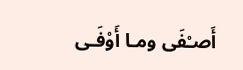أَصـْفَى ومـا أَوْفَـى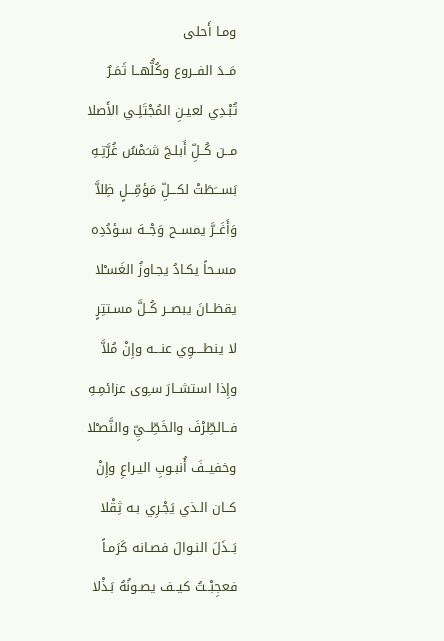ومـا أَحلى
مَــدَ الفــروع وكُلُّهــا ثَمَـرٌ
تُبْـدِي لعيـنِ المُجْتَلِـي الأَصلا
مــن كُــلِّ أَبلـجَ شـَمْسُ غُرَّتِـهِ
بَســـَطَتْ لكـــلِّ مَؤمِّـــلٍ ظِلاَّ
وَأَغَــرَّ يمســح وَجْــهَ سـؤدُدِه
مسـحاً يكـادُ يجـاوزُ الغَسـْلا
يقظــانَ يبصــر كُــلَّ مسـتتِرٍ
لا ينطــــوِي عنـــه وإِنْ مُلاَّ
وإِذا استشــارَ سـِوى عزائمِـهِ
فــالطِّرْفَ والخَطِّــيِّ والنَّصـْلا
وخفيــفَ أُنبـوبِ اليـراعِ وإِنْ
كــان الـذي يَجْـرِي بـه ثِقْلا
بَــذَلَ النـوالَ فصـانه كَرَمـاً
فعجِبْــتُ كيــف يصـونُهُ بَـذْلا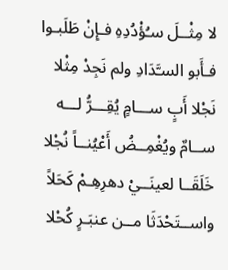لا مِثْــلَ سـُؤْدُدِهِ فـإِنْ طَلَبـوا
فـأَبو السـَّدَادِ ولم نَجِدْ مِثْلا
نَجْلا أَبٍ ســـامٍ يُقِـــرُّ لـــه
ســامٌ ويُغْمِــضُ أَعْيُنــاً نُجْلا
خَلَقَــا لعينَــيْ دهرِهِـمْ كَحَلاً
واســتَحْدَثَا مــن عنبَـرٍ كُحْلا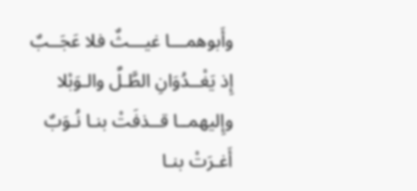وأَبوهمـــا غيـــثٌ فلا عَجَــبٌ
إِذ يَغْــدُوَانِ الطَّـلَّ والـوَبْلا
وإِليهمــا قــذفَتْ بنـا نُـوَبٌ
أَغـرَتْ بنـا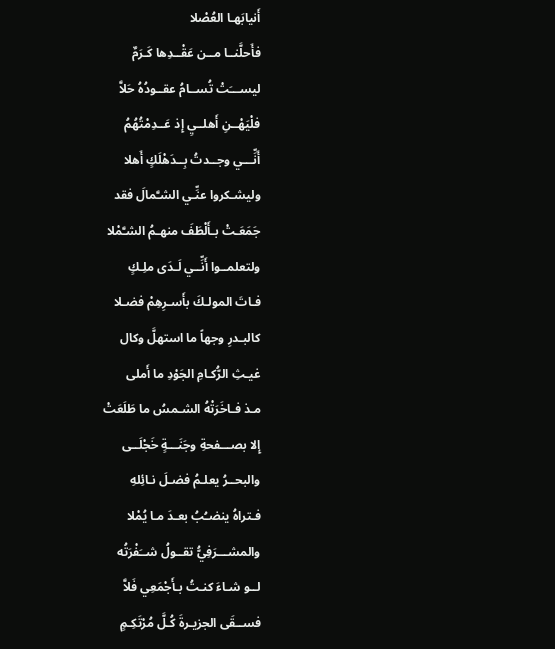أَنيابَهـا العُصْلا
فأَحلَّنــا مــن عَقْــدِها كَـرَمٌ
ليســـَتْ تُســامُ عقــودُهُ حَلاَّ
فلْيَهْــنِ أَهلــيِ إِذ عَــدِمْتُهُمُ
أَنِّـــي وجــدتُ بِــدَهْلَكٍ أَهلا
وليشـكروا عنِّـي الشـَّمالَ فقد
جَمَعَـتْ بـأَلْطَفَ منهـمُ الشـَّمْلا
ولتعلمــوا أَنِّــي لَـدَى ملِـكٍ
فـاتَ المولـكَ بأَسـرِهِمْ فضـلا
كالبـدرِ وجهاً ما استهلَّ وكال
غيـثِ الرُّكـامِ الجَوْدِ ما أَملى
مـذ فـاخَرَتْهُ الشـمسُ ما طَلَعَتْ
إِلا بصـــفحةِ وجَنَـــةٍ خَجْلَــى
والبحــرُ يعلـمُ فضـلَ نـائِلهِ
فـتراهُ ينضـُبُ بعـدَ مـا يُمْلا
والمشـــرَفِيُّ تقــولُ شــَفْرَتُه
لــو شـاءَ كنـتُ بـأَجْمَعِي فَلاَّ
فســقَى الجزيـرةَ كُـلَّ مُرْتَكِـمٍ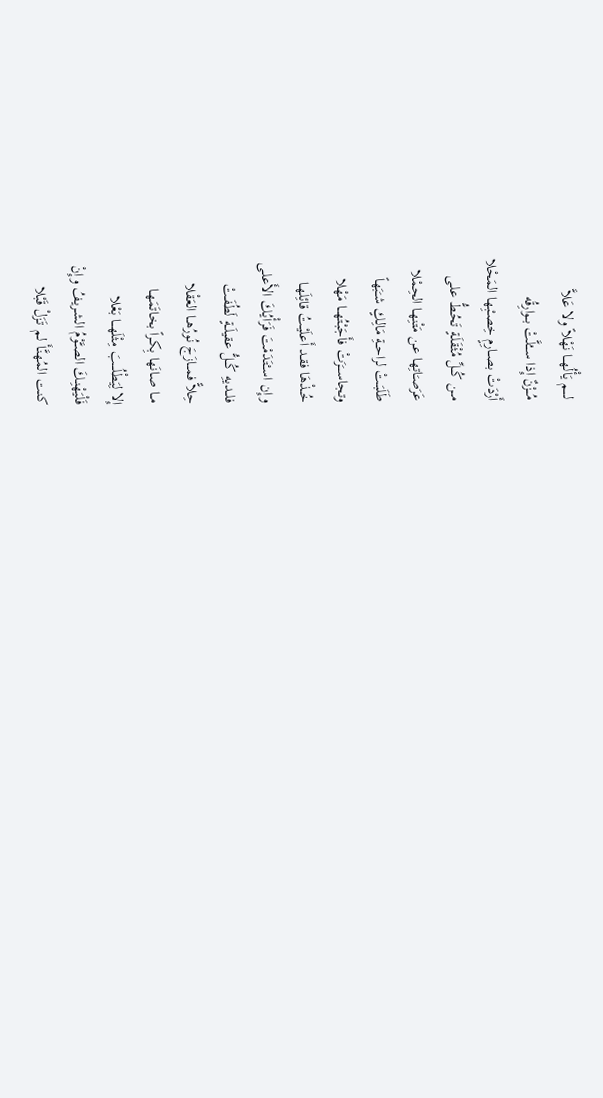لــــم يَأْلُهـــا نَهْلاً ولا عَلاَّ
مُـــزْنٌ إِذا ســـُلَّتْ بــوارِقُه
أَرْدَتْ بصــارِمٍ خِصـْبِها المَحْلا
مــن كُــلِّ مُثْقَلَـةٍ تَحُـطُّ علـى
عَرَصـَاتِها عـن مَتْنِهـا الحِمْلا
طَلَبَــتْ لراحــةِ مَالِـكٍ شـَبَهاً
وتجاســـَرَتْ فأَجَبْتُهـــا مَهْلا
خُــذْهَا فقـد أَعلَيْـتُ قائِلَهـا
وإِن اســْتَدَمْتَ فَرَأْيُـكَ الأَعلـى
فلــديهِ كُــلُّ عقيلَــةٍ لَطُفَـتْ
حِلاًّ فمـــازَجَ نُورُهــا العَقْلا
مــا صـانَها بِكـراً بخاتَمَهـا
إِلا لِيَطْلُــــبَ مِثْلَهـــا بَعْلا
فَلْيَهْنِـكَ الصـَّوْمُ الشـريفُ وإِنْ
كنـت المُهنَّـأَ لـم تَـزَلْ قَبْلا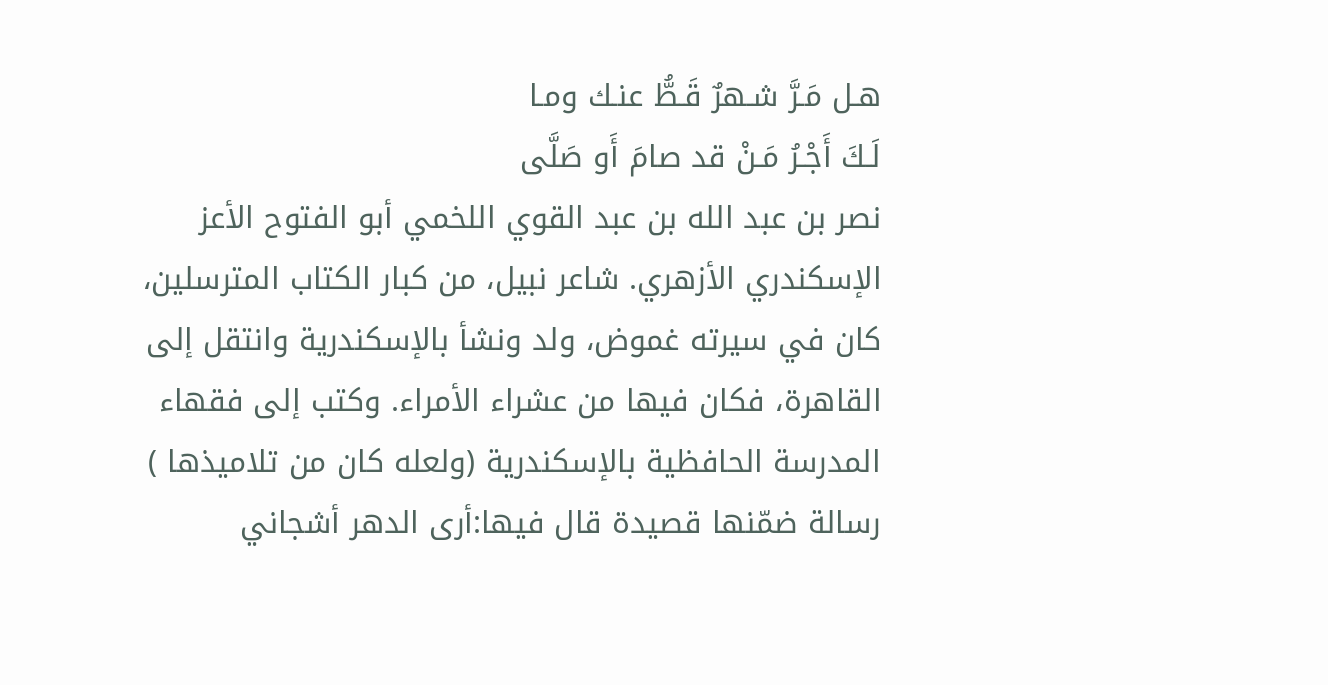هـل مَـرَّ شـهرٌ قَـطُّ عنـك ومـا
لَـكَ أَجْـرُ مَـنْ قد صامَ أَو صَلَّى
نصر بن عبد الله بن عبد القوي اللخمي أبو الفتوح الأعز الإسكندري الأزهري. شاعر نبيل، من كبار الكتاب المترسلين، كان في سيرته غموض، ولد ونشأ بالإسكندرية وانتقل إلى القاهرة، فكان فيها من عشراء الأمراء. وكتب إلى فقهاء المدرسة الحافظية بالإسكندرية (ولعله كان من تلاميذها ) رسالة ضمّنها قصيدة قال فيها:أرى الدهر أشجاني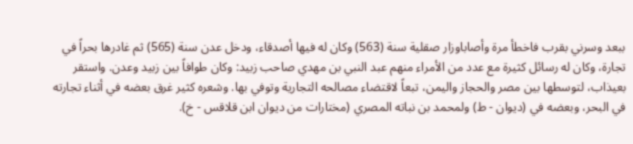ببعد وسرني بقرب فاخطأ مرة وأصاباوزار صقلية سنة (563) وكان له فيها أصدقاء، ودخل عدن سنة (565) ثم غادرها بحراً في تجارة، وكان له رسائل كثيرة مع عدد من الأمراء منهم عبد النبي بن مهدي صاحب زبيد: وكان طوافاً بين زبيد وعدن. واستقر بعيذاب، لتوسطها بين مصر والحجاز واليمن، تبعاً لاقتضاء مصالحه التجارية وتوفي بها. وشعره كثير غرق بعضه في أثناء تجارته في البحر، وبعضه في (ديوان - ط) ولمحمد بن نباته المصري (مختارات من ديوان ابن قلاقس - خ).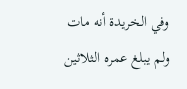وفي الخريدة أنه مات ولم يبلغ عمره الثلاثين